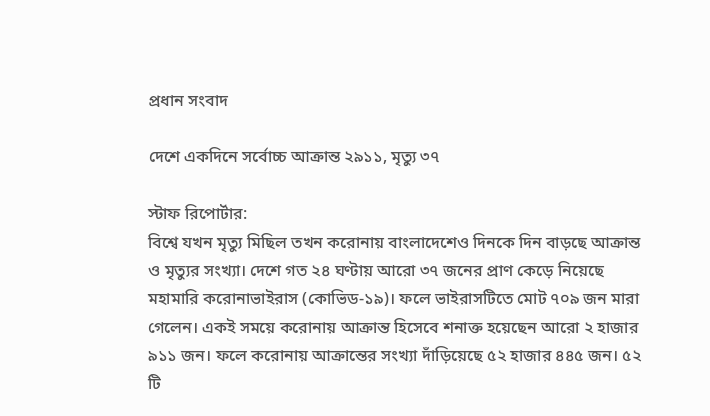প্রধান সংবাদ

দেশে একদিনে সর্বোচ্চ আক্রান্ত ২৯১১, মৃত্যু ৩৭

স্টাফ রিপোর্টার:
বিশ্বে যখন মৃত্যু মিছিল তখন করোনায় বাংলাদেশেও দিনকে দিন বাড়ছে আক্রান্ত ও মৃত্যুর সংখ্যা। দেশে গত ২৪ ঘণ্টায় আরো ৩৭ জনের প্রাণ কেড়ে নিয়েছে মহামারি করোনাভাইরাস (কোভিড-১৯)। ফলে ভাইরাসটিতে মোট ৭০৯ জন মারা গেলেন। একই সময়ে করোনায় আক্রান্ত হিসেবে শনাক্ত হয়েছেন আরো ২ হাজার ৯১১ জন। ফলে করোনায় আক্রান্তের সংখ্যা দাঁড়িয়েছে ৫২ হাজার ৪৪৫ জন। ৫২ টি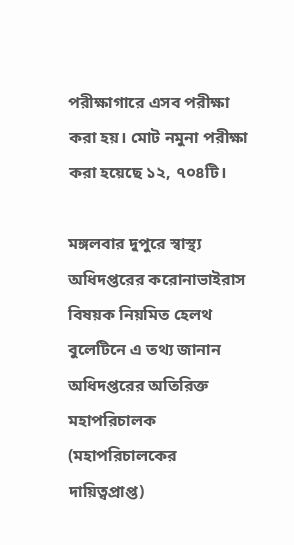পরীক্ষাগারে এসব পরীক্ষা করা হয়। মোট নমুনা পরীক্ষা করা হয়েছে ১২, ৭০৪টি।

মঙ্গলবার দুপুরে স্বাস্থ্য অধিদপ্তরের করোনাভাইরাস বিষয়ক নিয়মিত হেলথ বুলেটিনে এ তথ্য জানান অধিদপ্তরের অতিরিক্ত মহাপরিচালক (মহাপরিচালকের দায়িত্বপ্রাপ্ত)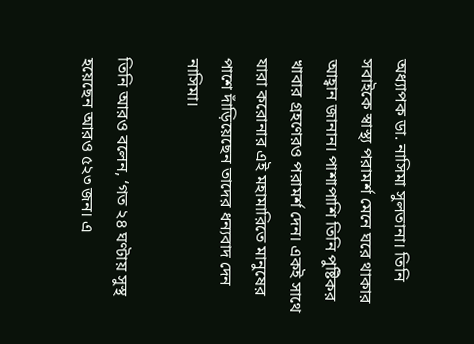অধ্যাপক ডা. নাসিমা সুলতানা। তিনি সবাইকে স্বাস্থ্য পরামর্শ মেনে ঘরে থাকার আহ্বান জানান। পাশাপাশি তিনি পুষ্টিকর খাবার গ্রহণেরও পরামর্শ দেন। একই সাথে যারা করোনার এই মহামারিতে মানুষের পাশে দাঁড়িয়েছেন তাদের ধন্যবাদ দেন নাসিমা।

তিনি আরও বলেন, ‘গত ২৪ ঘণ্টায় সুস্থ হয়েছেন আরও ৫২৩ জন। এ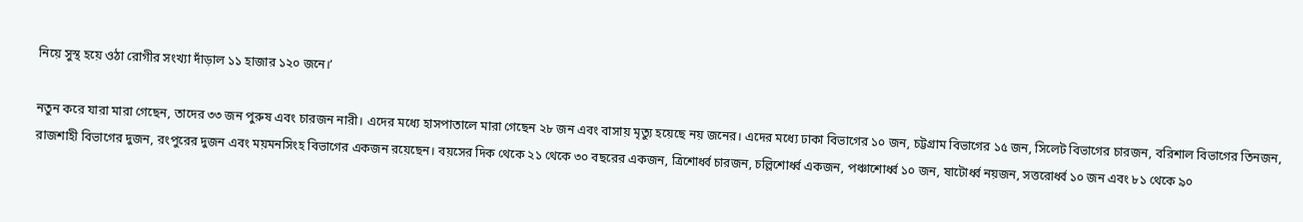নিয়ে সুস্থ হয়ে ওঠা রোগীর সংখ্যা দাঁড়াল ১১ হাজার ১২০ জনে।’

নতুন করে যারা মারা গেছেন, তাদের ৩৩ জন পুরুষ এবং চারজন নারী। এদের মধ্যে হাসপাতা‌লে মারা গেছেন ২৮ জন এবং বাসায় মৃত্যু হয়েছে নয় জ‌নের। এদের মধ্যে ঢাকা বিভাগের ১০ জন, চট্টগ্রাম বিভা‌গের ১৫ জ‌ন, সি‌লেট বিভা‌গের চারজন, ব‌রিশা‌ল বিভাগের তিনজন, রাজশাহী বিভাগের দুজন, রংপু‌রের দুজন এবং ময়মন‌সিংহ বিভা‌গের একজন রয়েছেন। বয়সের দিক থেকে ২১ থে‌কে ৩০ বছরের একজন, ত্রিশোর্ধ্ব চারজন, চল্লিশোর্ধ্ব একজন, পঞ্চাশোর্ধ্ব ১০ জন, ষাটোর্ধ্ব নয়জন, সত্তরোর্ধ্ব ১০ জন এবং ৮১ থে‌কে ৯০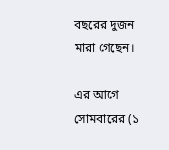বছ‌রের দুজন মারা গেছেন।

এর আগে সোমবারের (১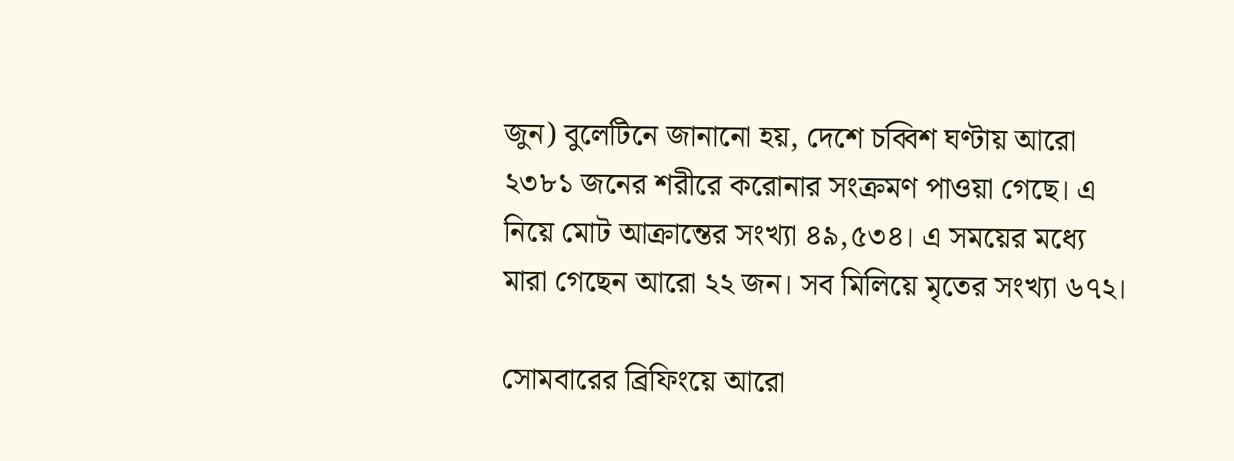জুন) বুলেটিনে জানানো হয়, দেশে চব্বিশ ঘণ্টায় আরো ২৩৮১ জনের শরীরে করোনার সংক্রমণ পাওয়া গেছে। এ নিয়ে মোট আক্রান্তের সংখ্যা ৪৯,৫৩৪। এ সময়ের মধ্যে মারা গেছেন আরো ২২ জন। সব মিলিয়ে মৃতের সংখ্যা ৬৭২।

সোমবারের ব্রিফিংয়ে আরো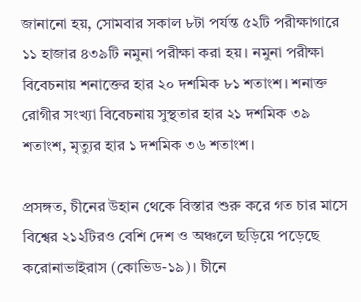জানানো হয়, সোমবার সকাল ৮টা পর্যন্ত ৫২টি পরীক্ষাগারে ১১ হাজার ৪৩৯টি নমুনা পরীক্ষা করা হয়। নমুনা পরীক্ষা বিবেচনায় শনাক্তের হার ২০ দশমিক ৮১ শতাংশ। শনাক্ত রোগীর সংখ্যা বিবেচনায় সুস্থতার হার ২১ দশমিক ৩৯ শতাংশ, মৃত্যুর হার ১ দশমিক ৩৬ শতাংশ।

প্রসঙ্গত, চীনের উহান থেকে বিস্তার শুরু করে গত চার মাসে বিশ্বের ২১২টিরও বেশি দেশ ও অঞ্চলে ছড়িয়ে পড়েছে করোনাভাইরাস (কোভিড-১৯)। চীনে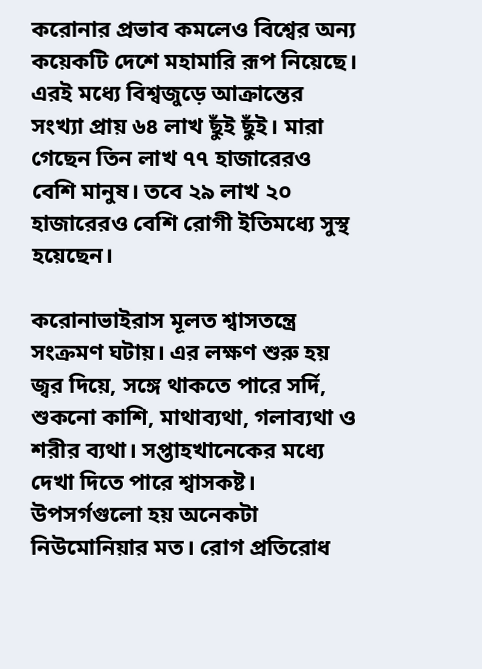করোনার প্রভাব কমলেও বিশ্বের অন্য কয়েকটি দেশে মহামারি রূপ নিয়েছে। এরই মধ্যে বিশ্বজুড়ে আক্রান্তের সংখ্যা প্রায় ৬৪ লাখ ছুঁই ছুঁই। মারা গেছেন তিন লাখ ৭৭ হাজারেরও বেশি মানুষ। তবে ২৯ লাখ ২০ হাজারেরও বেশি রোগী ইতিমধ্যে সুস্থ হয়েছেন।

করোনাভাইরাস মূলত শ্বাসতন্ত্রে সংক্রমণ ঘটায়। এর লক্ষণ শুরু হয় জ্বর দিয়ে, সঙ্গে থাকতে পারে সর্দি, শুকনো কাশি, মাথাব্যথা, গলাব্যথা ও শরীর ব্যথা। সপ্তাহখানেকের মধ্যে দেখা দিতে পারে শ্বাসকষ্ট। উপসর্গগুলো হয় অনেকটা নিউমোনিয়ার মত। রোগ প্রতিরোধ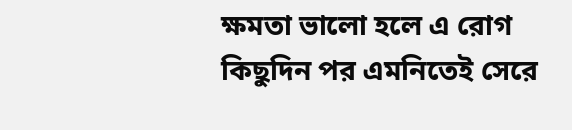ক্ষমতা ভালো হলে এ রোগ কিছুদিন পর এমনিতেই সেরে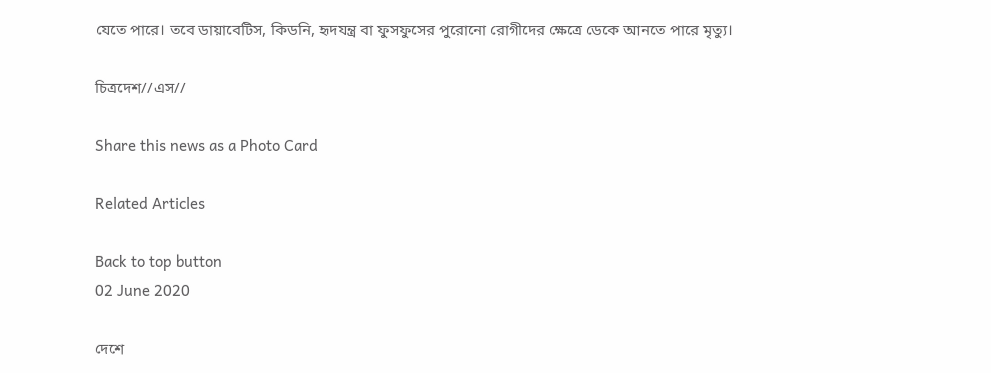যেতে পারে। তবে ডায়াবেটিস, কিডনি, হৃদযন্ত্র বা ফুসফুসের পুরোনো রোগীদের ক্ষেত্রে ডেকে আনতে পারে মৃত্যু।

চিত্রদেশ//এস//

Share this news as a Photo Card

Related Articles

Back to top button
02 June 2020

দেশে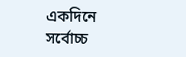একদিনে সর্বোচ্চ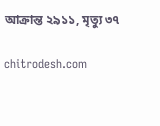আক্রান্ত ২৯১১, মৃত্যু ৩৭

chitrodesh.com